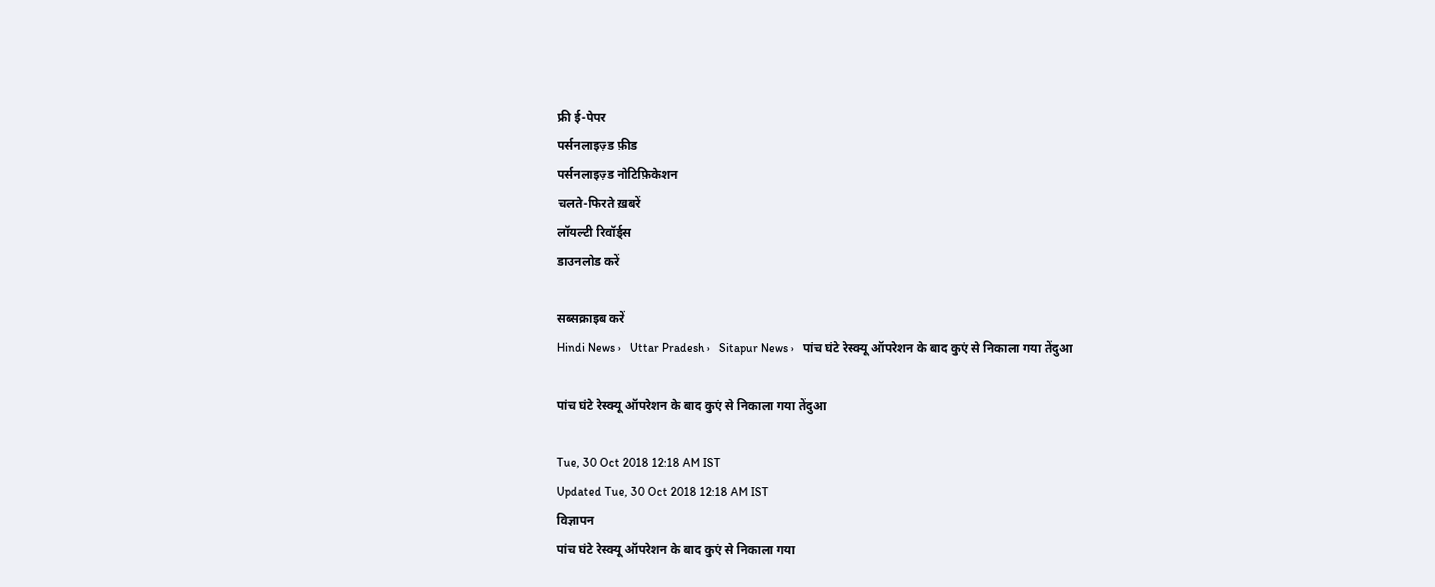फ्री ई-पेपर
पर्सनलाइज़्ड फ़ीड
पर्सनलाइज़्ड नोटिफ़िकेशन
चलते-फिरते ख़बरें
लॉयल्टी रिवॉर्ड्स
डाउनलोड करें

सब्सक्राइब करें
Hindi News ›   Uttar Pradesh ›   Sitapur News ›   पांच घंटे रेस्क्यू ऑपरेशन के बाद कुएं से निकाला गया तेंदुआ

पांच घंटे रेस्क्यू ऑपरेशन के बाद कुएं से निकाला गया तेंदुआ

Tue, 30 Oct 2018 12:18 AM IST
Updated Tue, 30 Oct 2018 12:18 AM IST
विज्ञापन
पांच घंटे रेस्क्यू ऑपरेशन के बाद कुएं से निकाला गया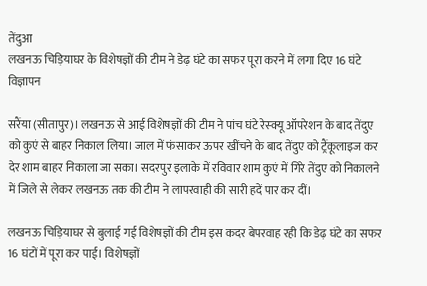तेंदुआ
लखनऊ चिड़ियाघर के विशेषज्ञों की टीम ने डेढ़ घंटे का सफर पूरा करने में लगा दिए 16 घंटे
विज्ञापन

सरैंया (सीतापुर)। लखनऊ से आई विशेषज्ञों की टीम ने पांच घंटे रेस्क्यू ऑपरेशन के बाद तेंदुए को कुएं से बाहर निकाल लिया। जाल में फंसाकर ऊपर खींचने के बाद तेंदुए को ट्रैंकूलाइज कर देर शाम बाहर निकाला जा सका। सदरपुर इलाके में रविवार शाम कुएं में गिरे तेंदुए को निकालने में जिले से लेकर लखनऊ तक की टीम ने लापरवाही की सारी हदें पार कर दीं।

लखनऊ चिड़ियाघर से बुलाई गई विशेषज्ञों की टीम इस कदर बेपरवाह रही कि डेढ़ घंटे का सफर 16 घंटों में पूरा कर पाई। विशेषज्ञों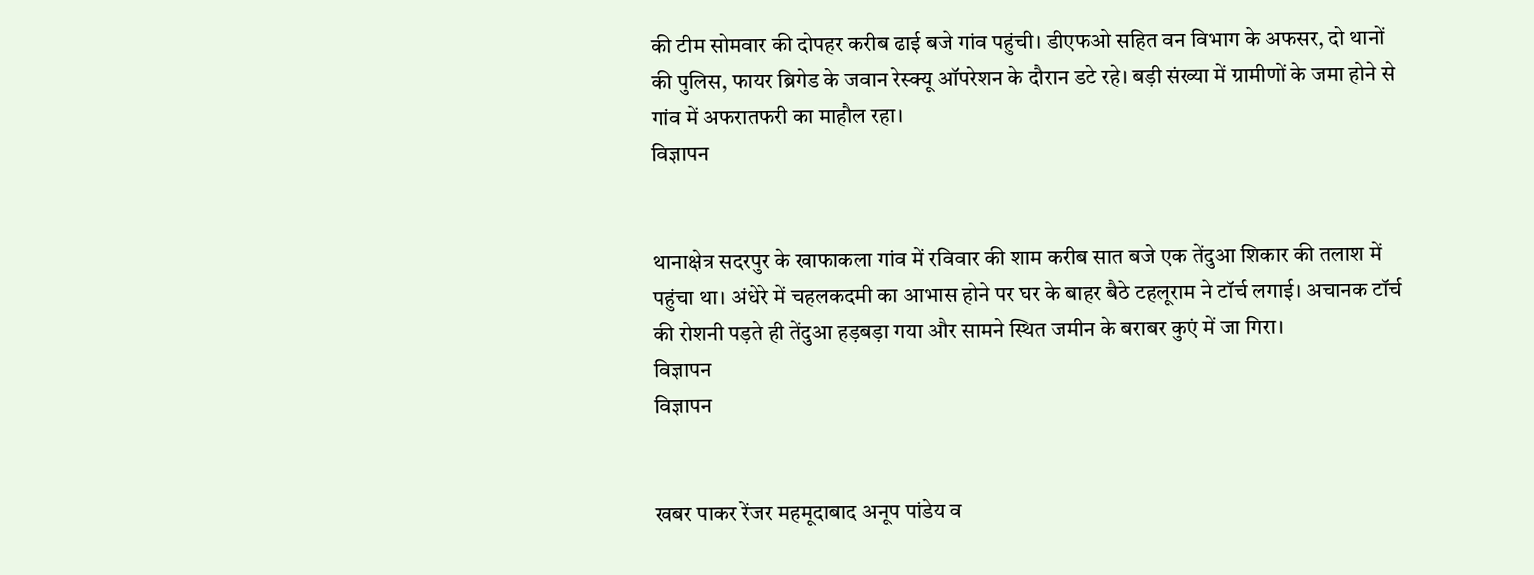की टीम सोमवार की दोपहर करीब ढाई बजे गांव पहुंची। डीएफओ सहित वन विभाग के अफसर, दो थानों की पुलिस, फायर ब्रिगेड के जवान रेस्क्यू ऑपरेशन के दौरान डटे रहे। बड़ी संख्या में ग्रामीणों के जमा होने से गांव में अफरातफरी का माहौल रहा।
विज्ञापन


थानाक्षेत्र सदरपुर के खाफाकला गांव में रविवार की शाम करीब सात बजे एक तेंदुआ शिकार की तलाश में पहुंचा था। अंधेरे में चहलकदमी का आभास होने पर घर के बाहर बैठे टहलूराम ने टॉर्च लगाई। अचानक टॉर्च की रोशनी पड़ते ही तेंदुआ हड़बड़ा गया और सामने स्थित जमीन के बराबर कुएं में जा गिरा।
विज्ञापन
विज्ञापन


खबर पाकर रेंजर महमूदाबाद अनूप पांडेय व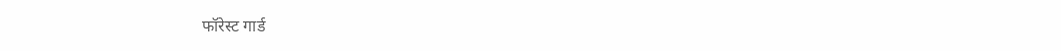फॉरेस्ट गार्ड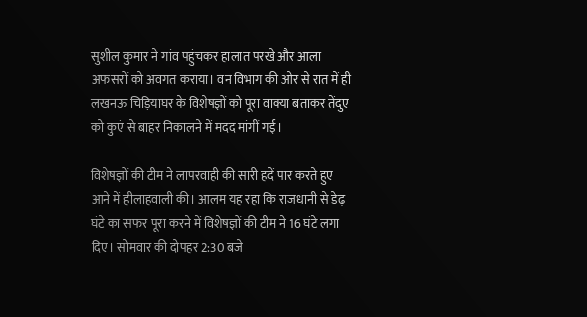सुशील कुमार ने गांव पहुंचकर हालात परखे और आला अफसरों को अवगत कराया। वन विभाग की ओर से रात में ही लखनऊ चिड़ियाघर के विशेषज्ञों को पूरा वाक्या बताकर तेंदुए को कुएं से बाहर निकालने में मदद मांगीं गई।

विशेषज्ञों की टीम ने लापरवाही की सारी हदें पार करते हुए आने में हीलाहवाली की। आलम यह रहा कि राजधानी से डेढ़ घंटे का सफर पूरा करने में विशेषज्ञों की टीम ने 16 घंटे लगा दिए। सोमवार की दोपहर 2:30 बजे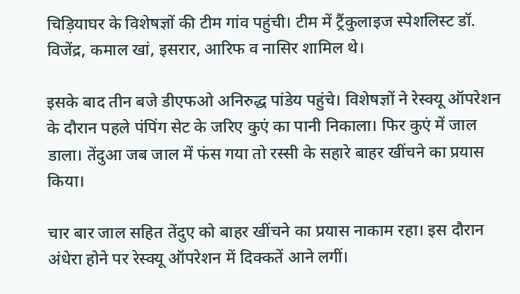चिड़ियाघर के विशेषज्ञों की टीम गांव पहुंची। टीम में ट्रैंकुलाइज स्पेशलिस्ट डॉ. विजेंद्र, कमाल खां, इसरार, आरिफ व नासिर शामिल थे।

इसके बाद तीन बजे डीएफओ अनिरुद्ध पांडेय पहुंचे। विशेषज्ञों ने रेस्क्यू ऑपरेशन के दौरान पहले पंपिंग सेट के जरिए कुएं का पानी निकाला। फिर कुएं में जाल डाला। तेंदुआ जब जाल में फंस गया तो रस्सी के सहारे बाहर खींचने का प्रयास किया।

चार बार जाल सहित तेंदुए को बाहर खींचने का प्रयास नाकाम रहा। इस दौरान अंधेरा होने पर रेस्क्यू ऑपरेशन में दिक्कतें आने लगीं।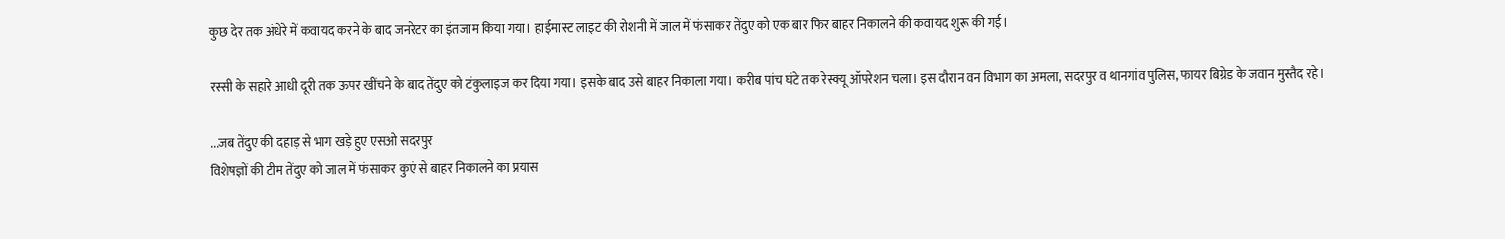कुछ देर तक अंधेरे में कवायद करने के बाद जनरेटर का इंतजाम किया गया। हाईमास्ट लाइट की रोशनी में जाल में फंसाकर तेंदुए को एक बार फिर बाहर निकालने की कवायद शुरू की गई।

रस्सी के सहारे आधी दूरी तक ऊपर खींचने के बाद तेंदुए को टंकुलाइज कर दिया गया। इसके बाद उसे बाहर निकाला गया। करीब पांच घंटे तक रेस्क्यू ऑपरेशन चला। इस दौरान वन विभाग का अमला, सदरपुर व थानगांव पुलिस, फायर बिग्रेड के जवान मुस्तैद रहे।

...जब तेंदुए की दहाड़ से भाग खड़े हुए एसओ सदरपुर
विशेषज्ञों की टीम तेंदुए को जाल में फंसाकर कुएं से बाहर निकालने का प्रयास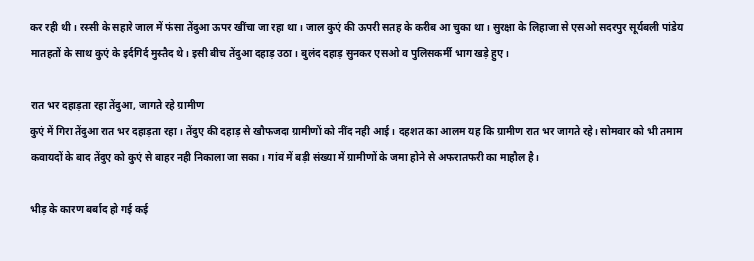कर रही थी। रस्सी के सहारे जाल में फंसा तेंदुआ ऊपर खींचा जा रहा था। जाल कुएं की ऊपरी सतह के करीब आ चुका था। सुरक्षा के लिहाजा से एसओ सदरपुर सूर्यबली पांडेय मातहतों के साथ कुएं के इर्दगिर्द मुस्तैद थे। इसी बीच तेंदुआ दहाड़ उठा। बुलंद दहाड़ सुनकर एसओ व पुलिसकर्मी भाग खड़े हुए।

रात भर दहाड़ता रहा तेंदुआ, जागते रहे ग्रामीण
कुएं में गिरा तेंदुआ रात भर दहाड़ता रहा। तेंदुए की दहाड़ से खौफजदा ग्रामीणों को नींद नही आई। दहशत का आलम यह कि ग्रामीण रात भर जागते रहे। सोमवार को भी तमाम कवायदों के बाद तेंदुए को कुएं से बाहर नही निकाला जा सका। गांव में बड़ी संख्या में ग्रामीणों के जमा होने से अफरातफरी का माहौल है।

भीड़ के कारण बर्बाद हो गई कई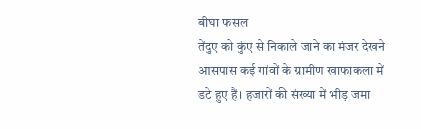बीघा फसल
तेंदुए को कुंए से निकाले जाने का मंजर देखने आसपास कई गांवों के ग्रामीण खाफाकला में डटे हुए हैं। हजारों की संख्या में भीड़ जमा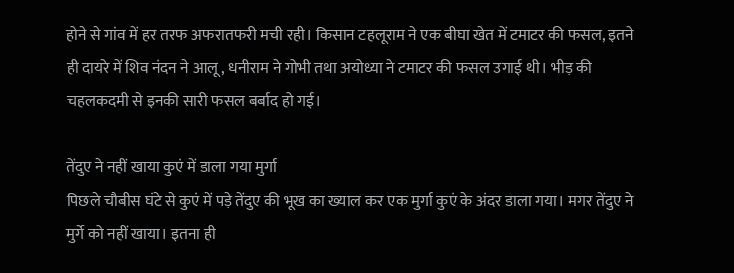होने से गांव में हर तरफ अफरातफरी मची रही। किसान टहलूराम ने एक बीघा खेत में टमाटर की फसल, इतने ही दायरे में शिव नंदन ने आलू, धनीराम ने गोभी तथा अयोध्या ने टमाटर की फसल उगाई थी। भीड़ की चहलकदमी से इनकी सारी फसल बर्बाद हो गई।

तेंदुए ने नहीं खाया कुएं में डाला गया मुर्गा
पिछले चौबीस घंटे से कुएं में पड़े तेंदुए की भूख का ख्याल कर एक मुर्गा कुएं के अंदर डाला गया। मगर तेंदुए ने मुर्गे को नहीं खाया। इतना ही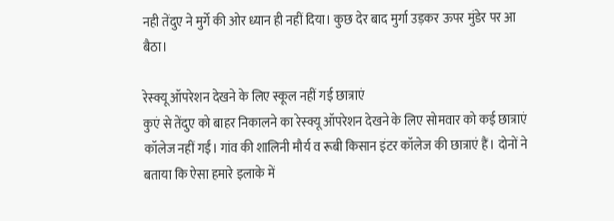नही तेंदुए ने मुर्गे की ओर ध्यान ही नहीं दिया। कुछ देर बाद मुर्गा उड़कर ऊपर मुंडेर पर आ बैठा।

रेस्क्यू ऑपरेशन देखने के लिए स्कूल नहीं गई छात्राएं
कुएं से तेंदुए को बाहर निकालने का रेस्क्यू ऑपरेशन देखने के लिए सोमवार को कई छात्राएं कॉलेज नहीं गईं। गांव की शालिनी मौर्य व रूबी किसान इंटर कॉलेज की छात्राएं हैं। दोनों ने बताया कि ऐसा हमारे इलाके में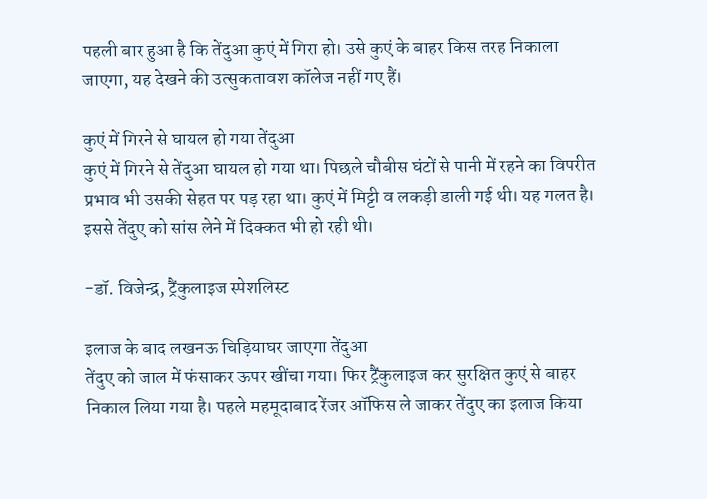पहली बार हुआ है कि तेंदुआ कुएं में गिरा हो। उसे कुएं के बाहर किस तरह निकाला जाएगा, यह देखने की उत्सुकतावश कॉलेज नहीं गए हैं।

कुएं में गिरने से घायल हो गया तेंदुआ
कुएं में गिरने से तेंदुआ घायल हो गया था। पिछले चौबीस घंटों से पानी में रहने का विपरीत प्रभाव भी उसकी सेहत पर पड़ रहा था। कुएं में मिट्टी व लकड़ी डाली गई थी। यह गलत है। इससे तेंदुए को सांस लेने में दिक्कत भी हो रही थी।

-डॉ. विजेन्द्र, ट्रैंकुलाइज स्पेशलिस्ट

इलाज के बाद लखनऊ चिड़ियाघर जाएगा तेंदुआ
तेंदुए को जाल में फंसाकर ऊपर खींचा गया। फिर ट्रैंकुलाइज कर सुरक्षित कुएं से बाहर निकाल लिया गया है। पहले महमूदाबाद रेंजर ऑफिस ले जाकर तेंदुए का इलाज किया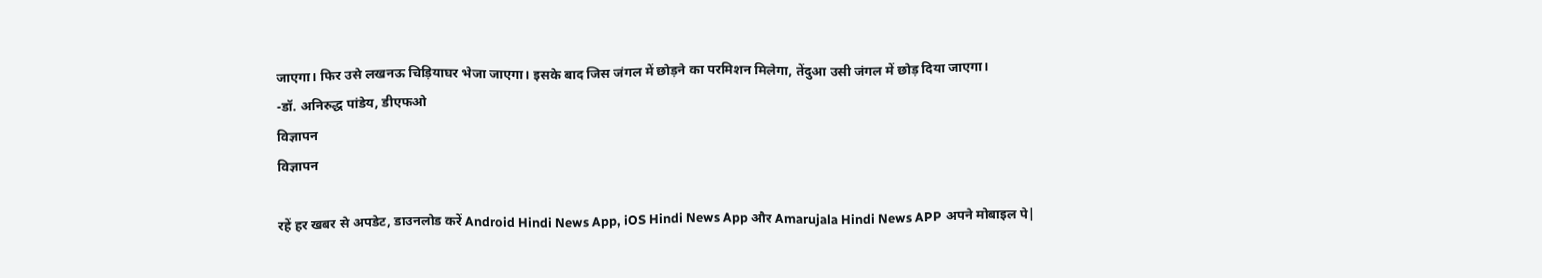जाएगा। फिर उसे लखनऊ चिड़ियाघर भेजा जाएगा। इसके बाद जिस जंगल में छोड़ने का परमिशन मिलेगा, तेंदुआ उसी जंगल में छोड़ दिया जाएगा।
-डॉ. अनिरुद्ध पांडेय, डीएफओ
विज्ञापन
विज्ञापन

रहें हर खबर से अपडेट, डाउनलोड करें Android Hindi News App, iOS Hindi News App और Amarujala Hindi News APP अपने मोबाइल पे|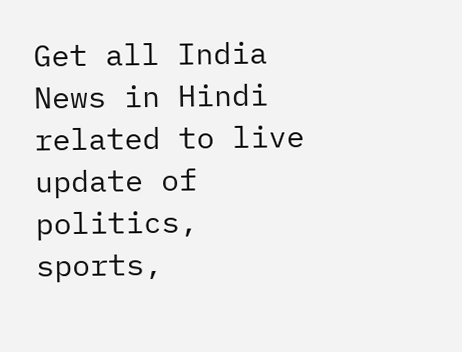Get all India News in Hindi related to live update of politics, sports,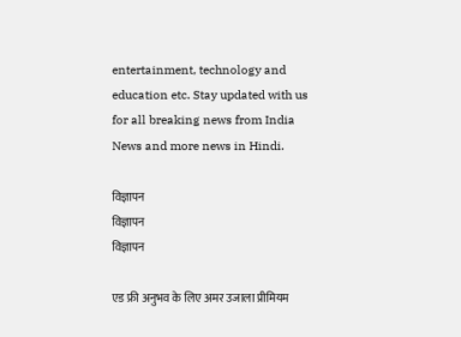entertainment, technology and education etc. Stay updated with us for all breaking news from India News and more news in Hindi.

विज्ञापन
विज्ञापन
विज्ञापन

एड फ्री अनुभव के लिए अमर उजाला प्रीमियम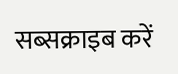सब्सक्राइब करें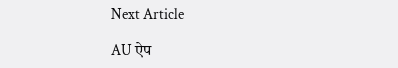Next Article

AU ऐप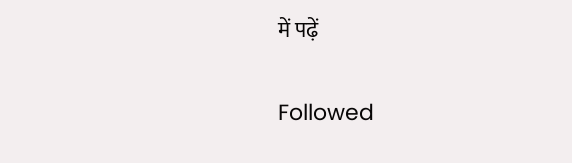में पढ़ें

Followed